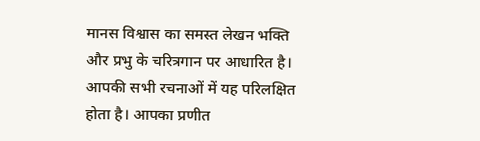मानस विश्वास का समस्त लेखन भक्ति और प्रभु के चरित्रगान पर आधारित है। आपकी सभी रचनाओं में यह परिलक्षित होता है। आपका प्रणीत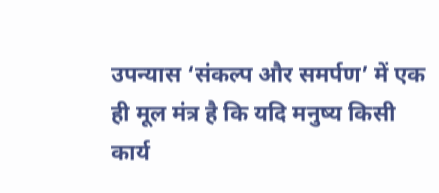उपन्यास ‘संकल्प और समर्पण’ में एक ही मूल मंत्र है कि यदि मनुष्य किसी कार्य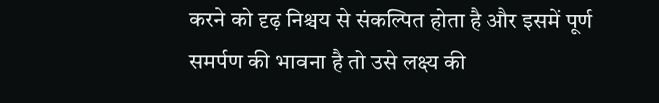करने को दृढ़ निश्चय से संकल्पित होता है और इसमें पूर्ण समर्पण की भावना है तो उसे लक्ष्य की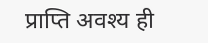प्राप्ति अवश्य ही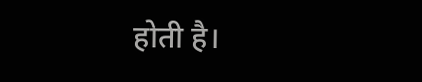होती है।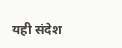यही संदेश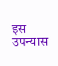इस उपन्यास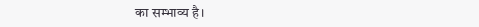का सम्भाव्य है।